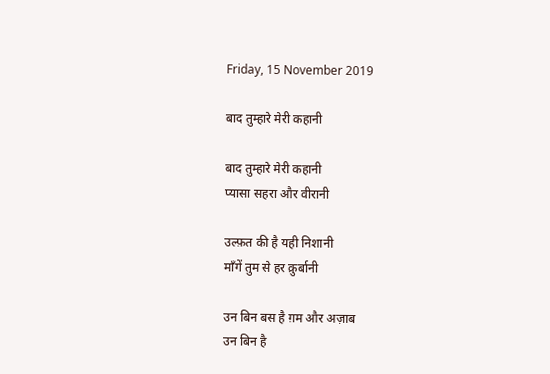Friday, 15 November 2019

बाद तुम्हारे मेरी कहानी

बाद तुम्हारे मेरी कहानी
प्यासा सहरा और वीरानी

उल्फ़त की है यही निशानी
माँगें तुम से हर क़ुर्बानी

उन बिन बस है ग़म और अज़ाब
उन बिन है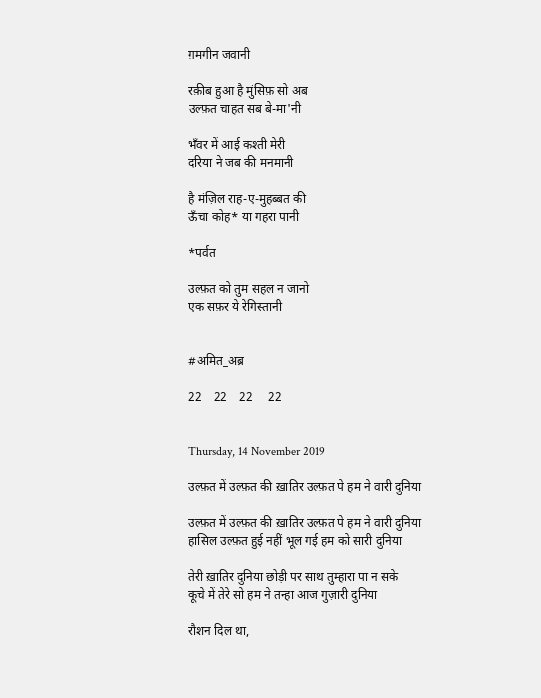ग़मगीन जवानी

रक़ीब हुआ है मुंसिफ़ सो अब
उल्फ़त चाहत सब बे-मा'नी

भँवर में आई कश्ती मेरी
दरिया ने जब की मनमानी

है मंज़िल राह-ए-मुहब्बत की
ऊँचा कोह* या गहरा पानी

*पर्वत

उल्फ़त को तुम सहल न जानो
एक सफ़र ये रेगिस्तानी


#अमित_अब्र

22    22    22     22


Thursday, 14 November 2019

उल्फ़त में उल्फ़त की ख़ातिर उल्फ़त पे हम ने वारी दुनिया

उल्फ़त में उल्फ़त की ख़ातिर उल्फ़त पे हम ने वारी दुनिया
हासिल उल्फ़त हुई नहीं भूल गई हम को सारी दुनिया

तेरी ख़ातिर दुनिया छोड़ी पर साथ तुम्हारा पा न सके
कूचे में तेरे सो हम ने तन्हा आज गुज़ारी दुनिया

रौशन दिल था,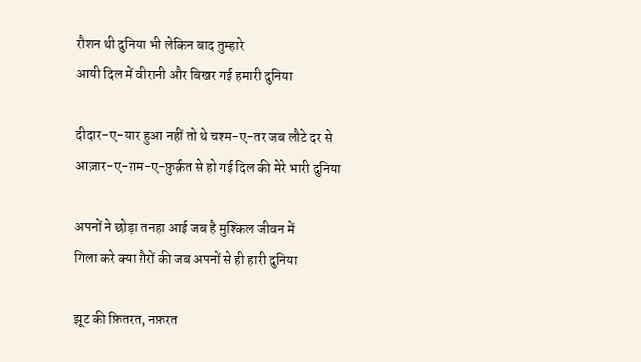रौशन थी दुनिया भी लेकिन बाद तुम्हारे
आयी दिल में वीरानी और बिखर गई हमारी दुनिया

दीदार-ए-यार हुआ नहीं तो थे चश्म-ए-तर जब लौटे दर से
आज़ार-ए-ग़म-ए-फ़ुर्क़त से हो गई दिल की मेरे भारी दुनिया

अपनों ने छोड़ा तनहा आई जब है मुश्किल जीवन में
गिला करे क्या ग़ैरों की जब अपनों से ही हारी दुनिया

झूट की फ़ितरत, नफ़रत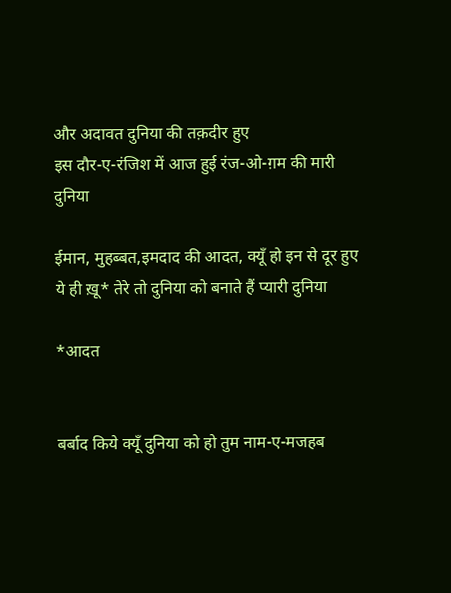और अदावत दुनिया की तक़दीर हुए
इस दौर-ए-रंजिश में आज हुई रंज-ओ-ग़म की मारी दुनिया

ईमान, मुहब्बत,इमदाद की आदत, क्यूँ हो इन से दूर हुए
ये ही ख़ू* तेरे तो दुनिया को बनाते हैं प्यारी दुनिया

*आदत


बर्बाद किये क्यूँ दुनिया को हो तुम नाम-ए-मजहब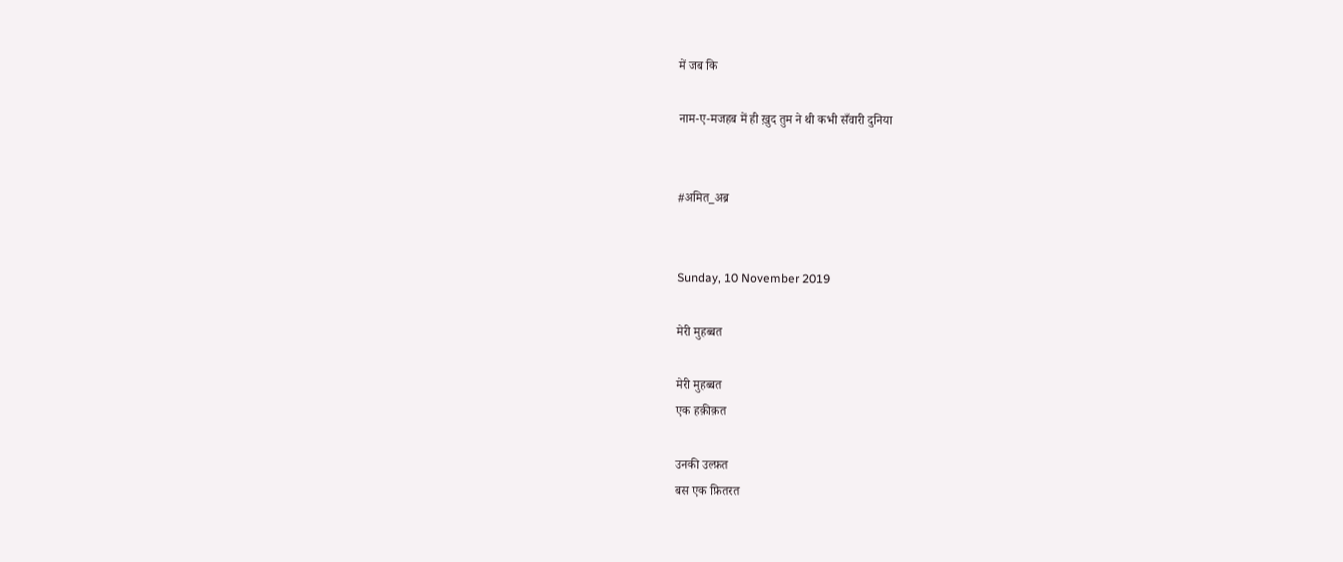में जब कि

नाम-ए-मजहब में ही ख़ुद तुम ने थी कभी सँवारी दुनिया


#अमित_अब्र


Sunday, 10 November 2019

मेरी मुहब्बत

मेरी मुहब्बत
एक हक़ीक़त

उनकी उल्फ़त
बस एक फ़ितरत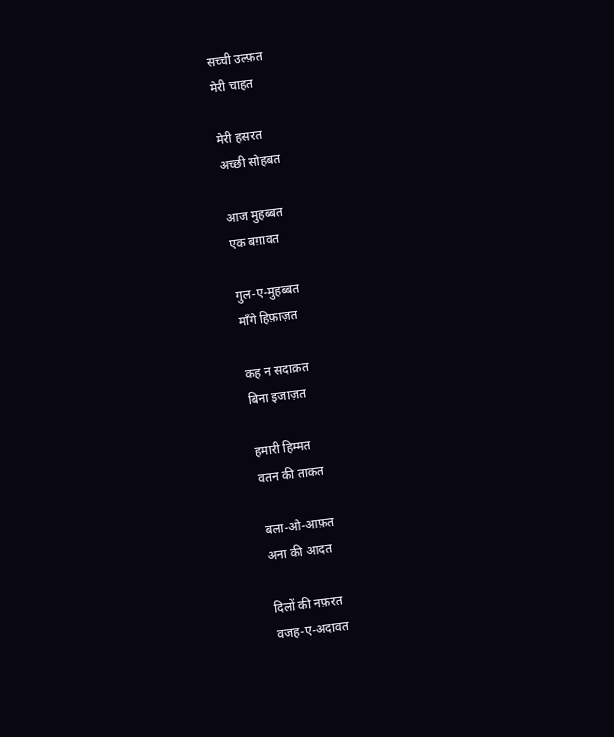सच्ची उल्फ़त
मेरी चाहत

मेरी हसरत
अच्छी सोहबत

आज मुहब्बत
एक बग़ावत

गुल-ए-मुहब्बत
माँगे हिफ़ाज़त

कह न सदाक़त
बिना इजाज़त

हमारी हिम्मत
वतन की ताकत

बला-ओ-आफ़त
अना की आदत

दिलों की नफ़रत
वजह-ए-अदावत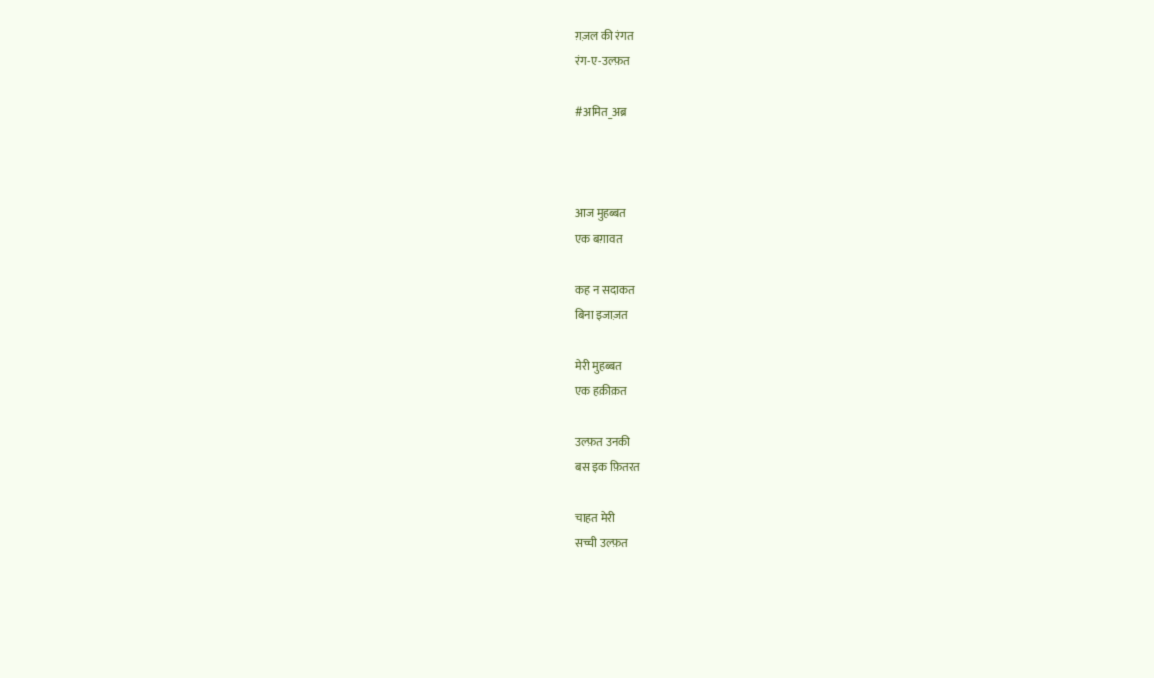ग़ज़ल की रंगत
रंग-ए-उल्फ़त

#अमित_अब्र



आज मुहब्बत
एक बग़ावत

कह न सदाकत
बिना इजाज़त

मेरी मुहब्बत
एक हक़ीक़त

उल्फ़त उनकी
बस इक फ़ितरत

चाहत मेरी
सच्ची उल्फ़त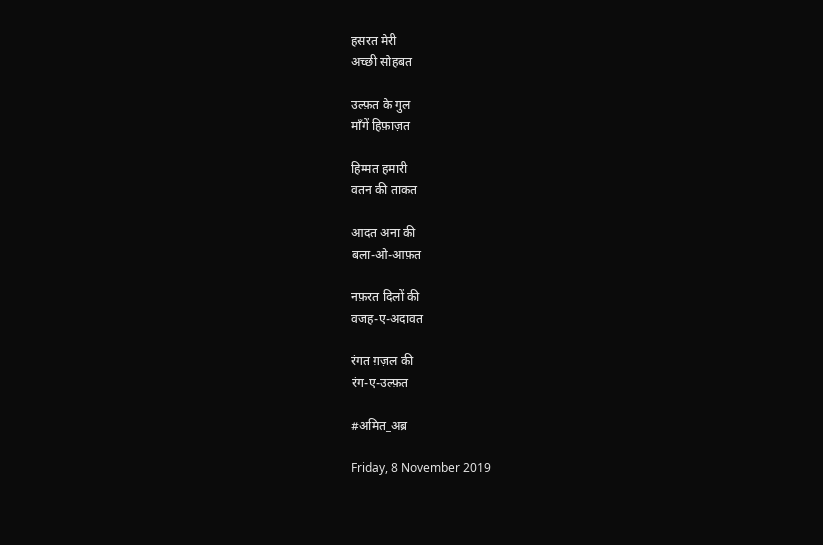हसरत मेरी
अच्छी सोहबत

उल्फ़त के गुल
माँगें हिफ़ाज़त

हिम्मत हमारी
वतन की ताकत

आदत अना की
बला-ओ-आफ़त

नफ़रत दिलों की
वजह-ए-अदावत

रंगत ग़ज़ल की
रंग-ए-उल्फ़त

#अमित_अब्र

Friday, 8 November 2019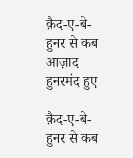क़ैद-ए-बे-हुनर से कब आज़ाद हुनरमंद हुए

क़ैद-ए-बे-हुनर से कब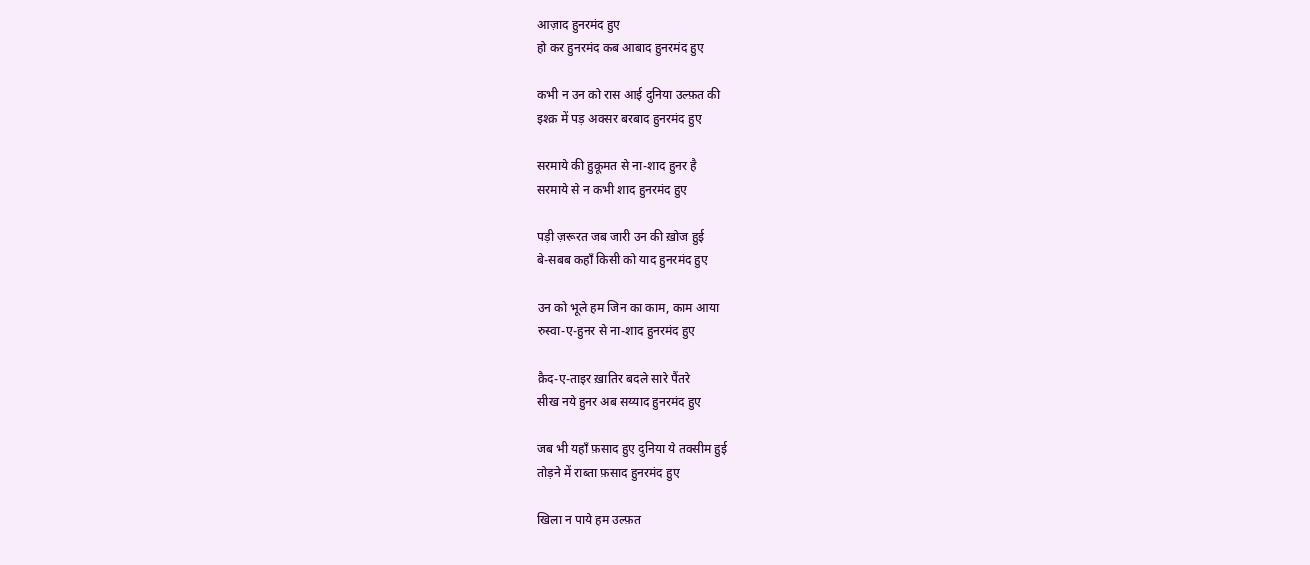आज़ाद हुनरमंद हुए
हो कर हुनरमंद कब आबाद हुनरमंद हुए

कभी न उन को रास आई दुनिया उल्फ़त की
इश्क़ में पड़ अक्सर बरबाद हुनरमंद हुए

सरमाये की हुकूमत से ना-शाद हुनर है
सरमाये से न कभी शाद हुनरमंद हुए

पड़ी ज़रूरत जब जारी उन की ख़ोज हुई
बे-सबब कहाँ किसी को याद हुनरमंद हुए

उन को भूले हम जिन का काम, काम आया
रुस्वा-ए-हुनर से ना-शाद हुनरमंद हुए

क़ैद-ए-ताइर ख़ातिर बदले सारे पैंतरे
सीख नये हुनर अब सय्याद हुनरमंद हुए

जब भी यहाँ फ़साद हुए दुनिया ये तक्सीम हुई
तोड़ने में राब्ता फ़साद हुनरमंद हुए

खिला न पाये हम उल्फ़त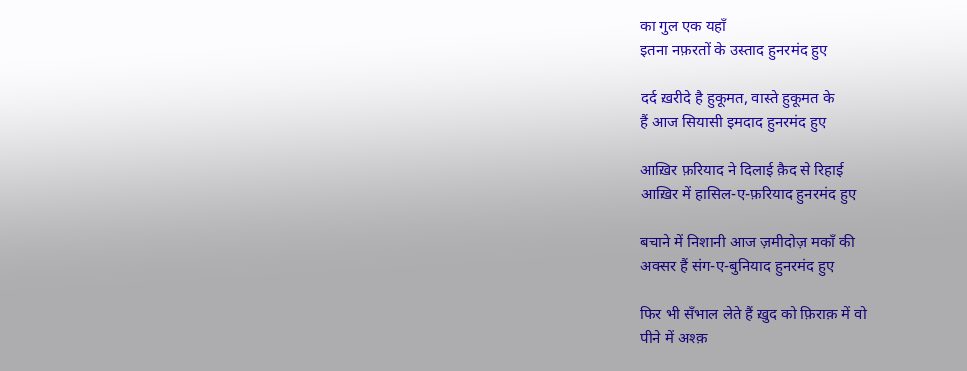का गुल एक यहाँ
इतना नफ़रतों के उस्ताद हुनरमंद हुए

दर्द ख़रीदे है हुकूमत, वास्ते हुकूमत के
हैं आज सियासी इमदाद हुनरमंद हुए

आख़िर फ़रियाद ने दिलाई क़ैद से रिहाई
आख़िर में हासिल-ए-फ़रियाद हुनरमंद हुए

बचाने में निशानी आज ज़मीदोज़ मकाँ की
अक्सर हैं संग-ए-बुनियाद हुनरमंद हुए

फिर भी सँभाल लेते हैं ख़ुद को फ़िराक़ में वो
पीने में अश्क़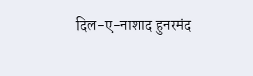दिल-ए-नाशाद हुनरमंद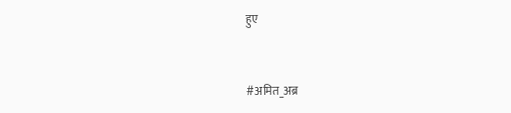हुए


#अमित_अब्र